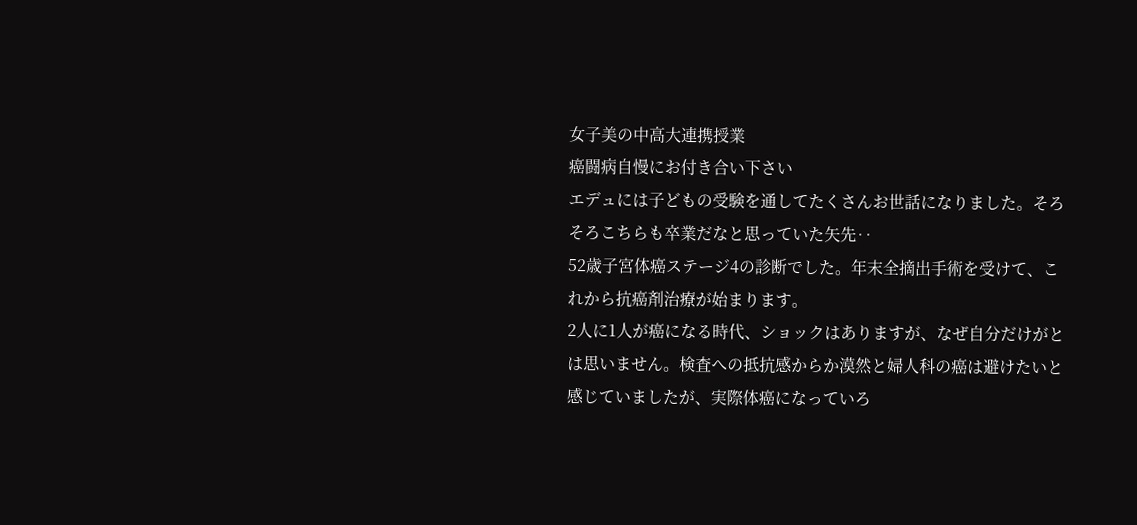女子美の中高大連携授業
癌闘病自慢にお付き合い下さい
エデュには子どもの受験を通してたくさんお世話になりました。そろそろこちらも卒業だなと思っていた矢先‥
52歳子宮体癌ステージ4の診断でした。年末全摘出手術を受けて、これから抗癌剤治療が始まります。
2人に1人が癌になる時代、ショックはありますが、なぜ自分だけがとは思いません。検査への抵抗感からか漠然と婦人科の癌は避けたいと感じていましたが、実際体癌になっていろ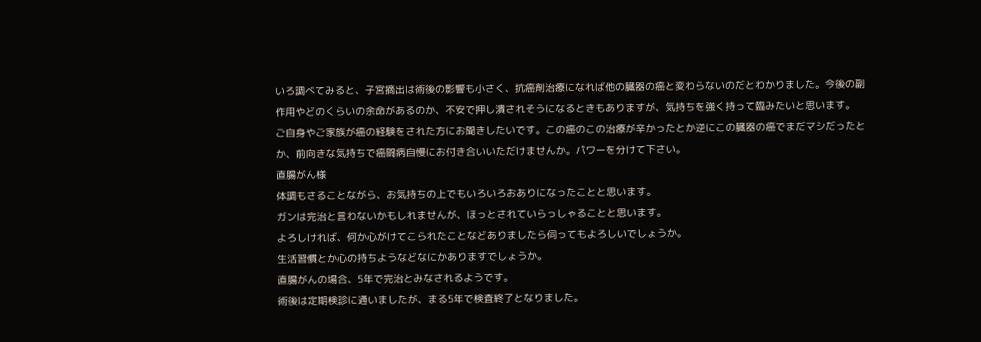いろ調べてみると、子宮摘出は術後の影響も小さく、抗癌剤治療になれば他の臓器の癌と変わらないのだとわかりました。今後の副作用やどのくらいの余命があるのか、不安で押し潰されそうになるときもありますが、気持ちを強く持って臨みたいと思います。
ご自身やご家族が癌の経験をされた方にお聞きしたいです。この癌のこの治療が辛かったとか逆にこの臓器の癌でまだマシだったとか、前向きな気持ちで癌闘病自慢にお付き合いいただけませんか。パワーを分けて下さい。
直腸がん様
体調もさることながら、お気持ちの上でもいろいろおありになったことと思います。
ガンは完治と言わないかもしれませんが、ほっとされていらっしゃることと思います。
よろしければ、何か心がけてこられたことなどありましたら伺ってもよろしいでしょうか。
生活習慣とか心の持ちようなどなにかありますでしょうか。
直腸がんの場合、5年で完治とみなされるようです。
術後は定期検診に通いましたが、まる5年で検査終了となりました。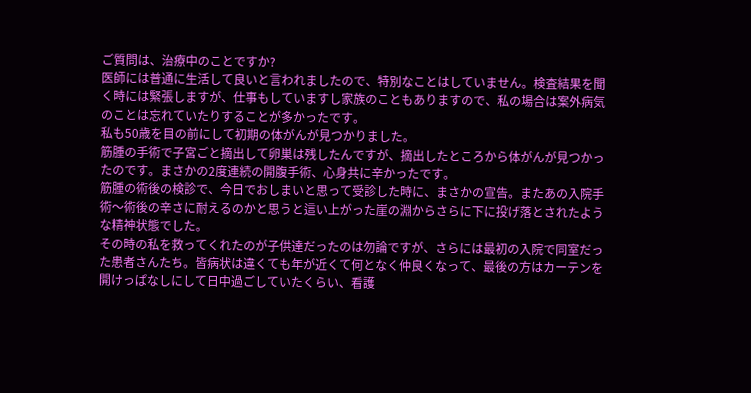ご質問は、治療中のことですか?
医師には普通に生活して良いと言われましたので、特別なことはしていません。検査結果を聞く時には緊張しますが、仕事もしていますし家族のこともありますので、私の場合は案外病気のことは忘れていたりすることが多かったです。
私も50歳を目の前にして初期の体がんが見つかりました。
筋腫の手術で子宮ごと摘出して卵巣は残したんですが、摘出したところから体がんが見つかったのです。まさかの2度連続の開腹手術、心身共に辛かったです。
筋腫の術後の検診で、今日でおしまいと思って受診した時に、まさかの宣告。またあの入院手術〜術後の辛さに耐えるのかと思うと這い上がった崖の淵からさらに下に投げ落とされたような精神状態でした。
その時の私を救ってくれたのが子供達だったのは勿論ですが、さらには最初の入院で同室だった患者さんたち。皆病状は違くても年が近くて何となく仲良くなって、最後の方はカーテンを開けっぱなしにして日中過ごしていたくらい、看護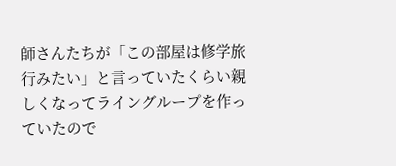師さんたちが「この部屋は修学旅行みたい」と言っていたくらい親しくなってライングループを作っていたので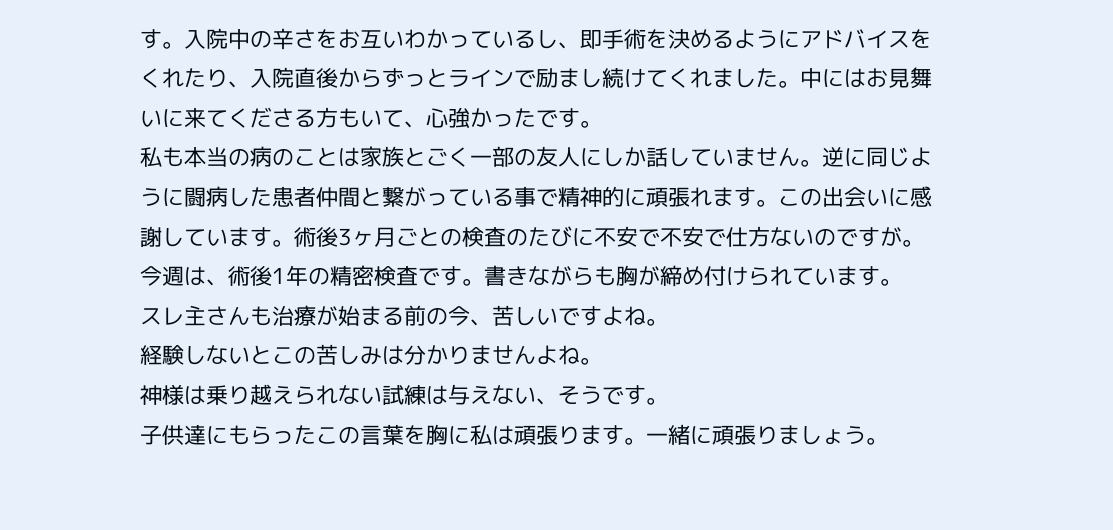す。入院中の辛さをお互いわかっているし、即手術を決めるようにアドバイスをくれたり、入院直後からずっとラインで励まし続けてくれました。中にはお見舞いに来てくださる方もいて、心強かったです。
私も本当の病のことは家族とごく一部の友人にしか話していません。逆に同じように闘病した患者仲間と繋がっている事で精神的に頑張れます。この出会いに感謝しています。術後3ヶ月ごとの検査のたびに不安で不安で仕方ないのですが。
今週は、術後1年の精密検査です。書きながらも胸が締め付けられています。
スレ主さんも治療が始まる前の今、苦しいですよね。
経験しないとこの苦しみは分かりませんよね。
神様は乗り越えられない試練は与えない、そうです。
子供達にもらったこの言葉を胸に私は頑張ります。一緒に頑張りましょう。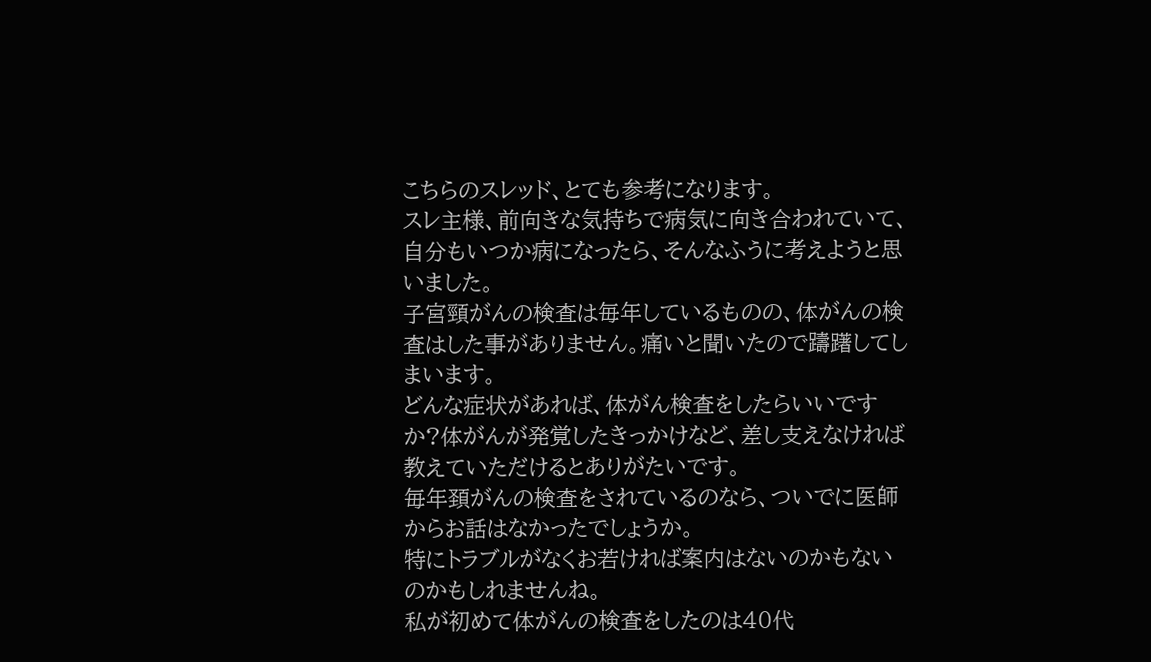こちらのスレッド、とても参考になります。
スレ主様、前向きな気持ちで病気に向き合われていて、自分もいつか病になったら、そんなふうに考えようと思いました。
子宮頸がんの検査は毎年しているものの、体がんの検査はした事がありません。痛いと聞いたので躊躇してしまいます。
どんな症状があれば、体がん検査をしたらいいですか?体がんが発覚したきっかけなど、差し支えなければ教えていただけるとありがたいです。
毎年頚がんの検査をされているのなら、ついでに医師からお話はなかったでしょうか。
特にトラブルがなくお若ければ案内はないのかもないのかもしれませんね。
私が初めて体がんの検査をしたのは40代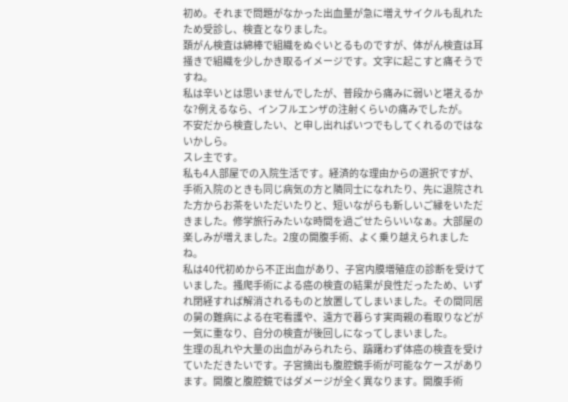初め。それまで問題がなかった出血量が急に増えサイクルも乱れたため受診し、検査となりました。
頚がん検査は綿棒で組織をぬぐいとるものですが、体がん検査は耳掻きで組織を少しかき取るイメージです。文字に起こすと痛そうですね。
私は辛いとは思いませんでしたが、普段から痛みに弱いと堪えるかな?例えるなら、インフルエンザの注射くらいの痛みでしたが。
不安だから検査したい、と申し出ればいつでもしてくれるのではないかしら。
スレ主です。
私も4人部屋での入院生活です。経済的な理由からの選択ですが、手術入院のときも同じ病気の方と隣同士になれたり、先に退院された方からお茶をいただいたりと、短いながらも新しいご縁をいただきました。修学旅行みたいな時間を過ごせたらいいなぁ。大部屋の楽しみが増えました。2度の開腹手術、よく乗り越えられましたね。
私は40代初めから不正出血があり、子宮内膜増殖症の診断を受けていました。搔爬手術による癌の検査の結果が良性だったため、いずれ閉経すれば解消されるものと放置してしまいました。その間同居の舅の難病による在宅看護や、遠方で暮らす実両親の看取りなどが一気に重なり、自分の検査が後回しになってしまいました。
生理の乱れや大量の出血がみられたら、躊躇わず体癌の検査を受けていただきたいです。子宮摘出も腹腔鏡手術が可能なケースがあります。開腹と腹腔鏡ではダメージが全く異なります。開腹手術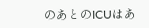のあとのICUはあ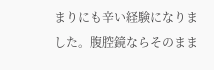まりにも辛い経験になりました。腹腔鏡ならそのまま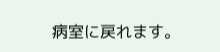病室に戻れます。